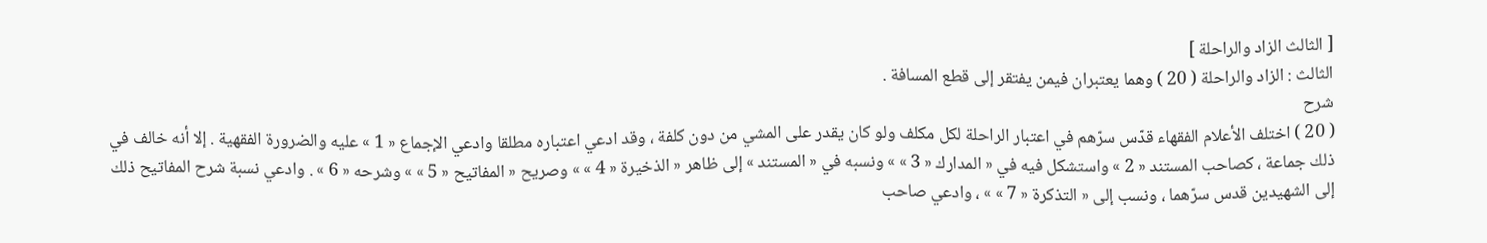[ الثالث الزاد والراحلة ]
الثالث : الزاد والراحلة ( 20 ) وهما يعتبران فيمن يفتقر إلى قطع المسافة .
شرح
( 20 ) اختلف الأعلام الفقهاء قدّس سرّهم في اعتبار الراحلة لكل مكلف ولو كان يقدر على المشي من دون كلفة ، وقد ادعي اعتباره مطلقا وادعي الإجماع « 1 » عليه والضرورة الفقهية . إلا أنه خالف في ذلك جماعة ، كصاحب المستند « 2 » واستشكل فيه في « المدارك « 3 » » ونسبه في « المستند » إلى ظاهر « الذخيرة « 4 » » وصريح « المفاتيح « 5 » » وشرحه « 6 » . وادعي نسبة شرح المفاتيح ذلك إلى الشهيدين قدس سرّهما ، ونسب إلى « التذكرة « 7 » » ، وادعي صاحب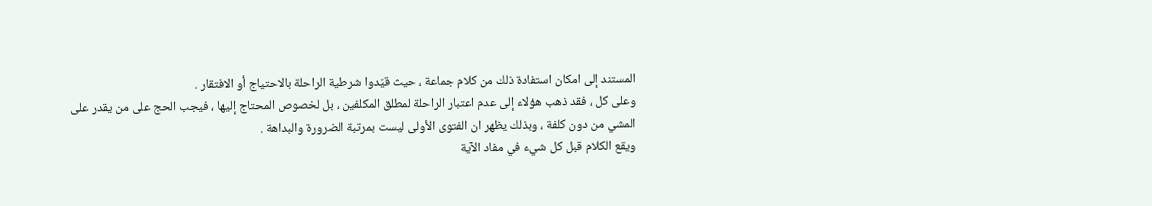المستند إلى امكان استفادة ذلك من كلام جماعة ، حيث قيّدوا شرطية الراحلة بالاحتياج أو الافتقار .
وعلى كل ، فقد ذهب هؤلاء إلى عدم اعتبار الراحلة لمطلق المكلفين ، بل لخصوص المحتاج إليها ، فيجب الحج على من يقدر على المشي من دون كلفة ، وبذلك يظهر ان الفتوى الأولى ليست بمرتبة الضرورة والبداهة .
ويقع الكلام قبل كل شيء في مفاد الآية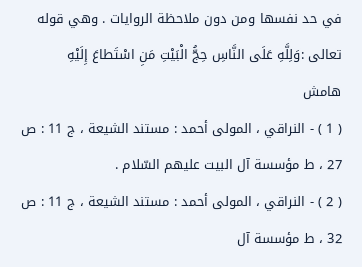في حد نفسها ومن دون ملاحظة الروايات . وهي قوله تعالى :وَلِلَّهِ عَلَى النَّاسِ حِجُّ الْبَيْتِ مَنِ اسْتَطاعَ إِلَيْهِ
هامش
( 1 ) - النراقي ، المولى أحمد : مستند الشيعة ، ج 11 : ص 27 ، ط مؤسسة آل البيت عليهم السّلام .
( 2 ) - النراقي ، المولى أحمد : مستند الشيعة ، ج 11 : ص 32 ، ط مؤسسة آل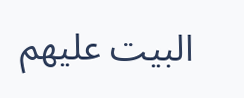البيت عليهم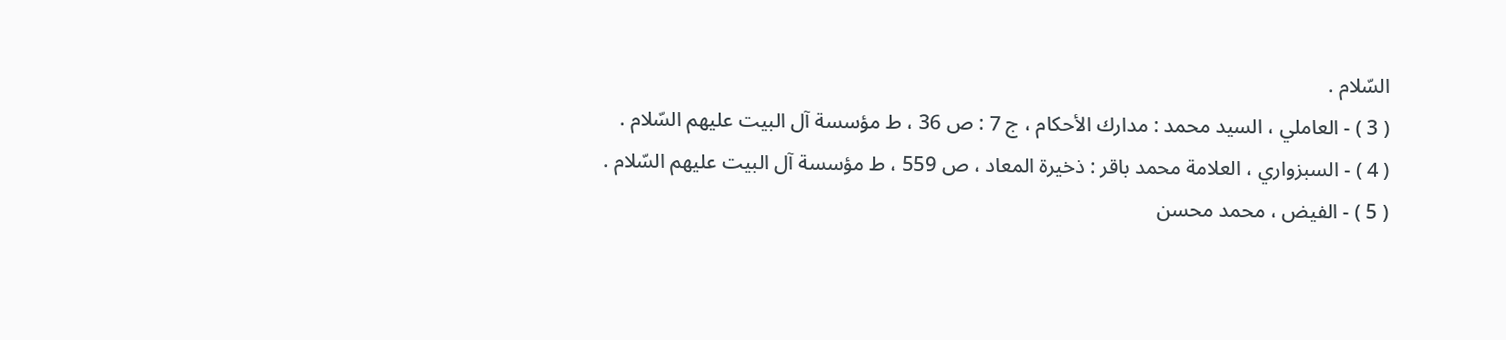السّلام .
( 3 ) - العاملي ، السيد محمد : مدارك الأحكام ، ج 7 : ص 36 ، ط مؤسسة آل البيت عليهم السّلام .
( 4 ) - السبزواري ، العلامة محمد باقر : ذخيرة المعاد ، ص 559 ، ط مؤسسة آل البيت عليهم السّلام .
( 5 ) - الفيض ، محمد محسن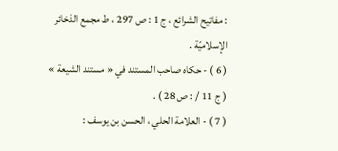: مفاتيح الشرائع ، ج 1 : ص 297 ، ط مجمع الذخائر الإسلاميّة .
( 6 ) - حكاه صاحب المستند في « مستند الشيعة » ( ج 11 / : ص 28 ) .
( 7 ) - العلامة الحلي ، الحسن بن يوسف :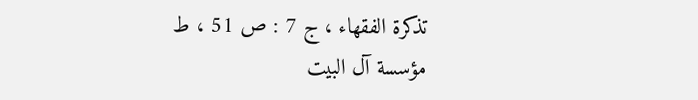تذكرة الفقهاء ، ج 7 : ص 51 ، ط مؤسسة آل البيت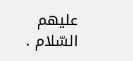عليهم السّلام .